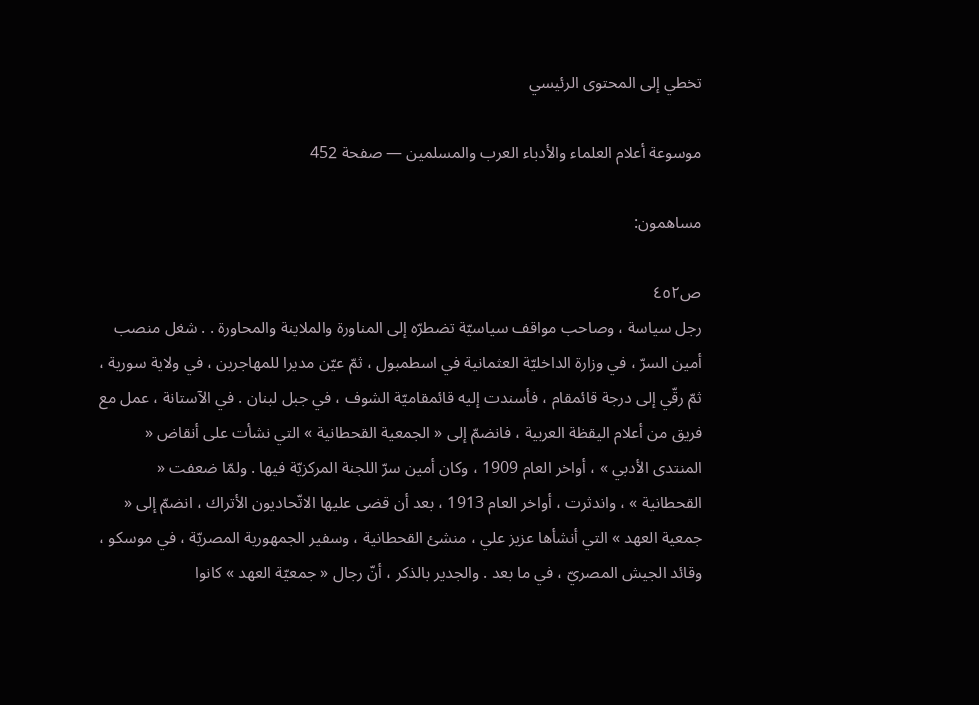تخطي إلى المحتوى الرئيسي

موسوعة أعلام العلماء والأدباء العرب والمسلمين — صفحة 452

مساهمون:

ص٤٥٢
رجل سياسة ، وصاحب مواقف سياسيّة تضطرّه إلى المناورة والملاينة والمحاورة . . شغل منصب أمين السرّ ، في وزارة الداخليّة العثمانية في اسطمبول ، ثمّ عيّن مديرا للمهاجرين ، في ولاية سورية ، ثمّ رقّي إلى درجة قائمقام ، فأسندت إليه قائمقاميّة الشوف ، في جبل لبنان . في الآستانة ، عمل مع فريق من أعلام اليقظة العربية ، فانضمّ إلى « الجمعية القحطانية » التي نشأت على أنقاض « المنتدى الأدبي » ، أواخر العام 1909 ، وكان أمين سرّ اللجنة المركزيّة فيها . ولمّا ضعفت « القحطانية » ، واندثرت ، أواخر العام 1913 ، بعد أن قضى عليها الاتّحاديون الأتراك ، انضمّ إلى « جمعية العهد » التي أنشأها عزيز علي ، منشئ القحطانية ، وسفير الجمهورية المصريّة ، في موسكو ، وقائد الجيش المصريّ ، في ما بعد . والجدير بالذكر ، أنّ رجال « جمعيّة العهد » كانوا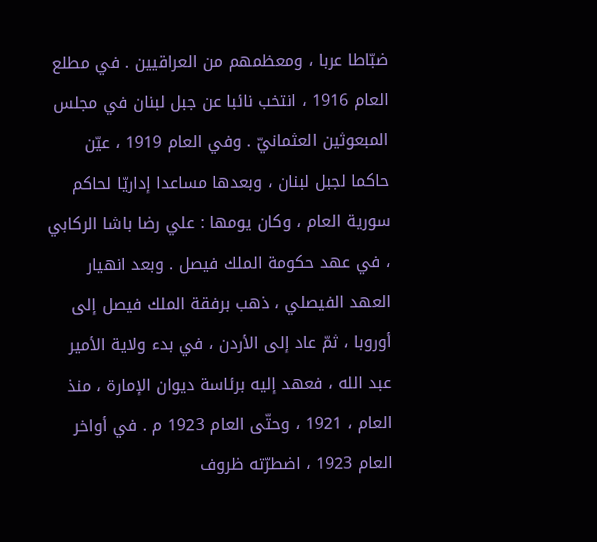ضبّاطا عربا ، ومعظمهم من العراقيين . في مطلع العام 1916 ، انتخب نائبا عن جبل لبنان في مجلس المبعوثين العثمانيّ . وفي العام 1919 ، عيّن حاكما لجبل لبنان ، وبعدها مساعدا إداريّا لحاكم سورية العام ، وكان يومها : علي رضا باشا الركابي ، في عهد حكومة الملك فيصل . وبعد انهيار العهد الفيصلي ، ذهب برفقة الملك فيصل إلى أوروبا ، ثمّ عاد إلى الأردن ، في بدء ولاية الأمير عبد الله ، فعهد إليه برئاسة ديوان الإمارة ، منذ العام ، 1921 ، وحتّى العام 1923 م . في أواخر العام 1923 ، اضطرّته ظروف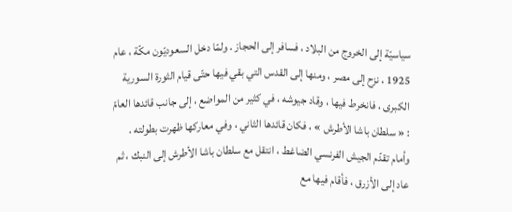سياسيّة إلى الخروج من البلاد ، فسافر إلى الحجاز . ولمّا دخل السعوديّون مكّة ، عام 1925 ، نزح إلى مصر ، ومنها إلى القدس التي بقي فيها حتّى قيام الثورة السورية الكبرى ، فانخرط فيها ، وقاد جيوشه ، في كثير من المواضع ، إلى جانب قائدها العامّ : « سلطان باشا الأطرش » ، فكان قائدها الثاني ، وفي معاركها ظهرت بطولته . وأمام تقدّم الجيش الفرنسي الضاغط ، انتقل مع سلطان باشا الأطرش إلى النبك ، ثم عاد إلى الأزرق ، فأقام فيها مع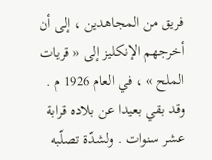فريق من المجاهدين ، إلى أن أخرجهم الإنكليز إلى « قريات الملح » ، في العام 1926 م . وقد بقي بعيدا عن بلاده قرابة عشر سنوات . ولشدّة تصلّبه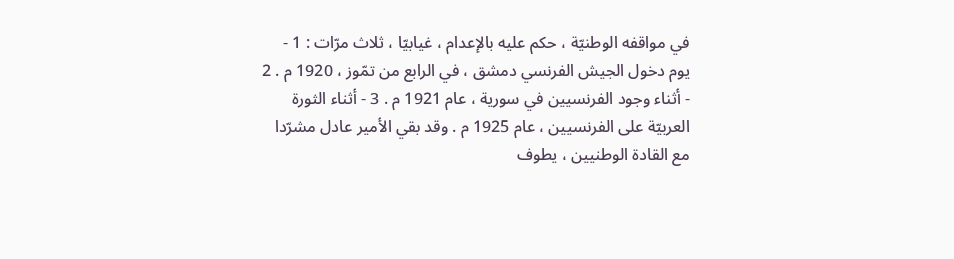في مواقفه الوطنيّة ، حكم عليه بالإعدام ، غيابيّا ، ثلاث مرّات : 1 - يوم دخول الجيش الفرنسي دمشق ، في الرابع من تمّوز ، 1920 م . 2 - أثناء وجود الفرنسيين في سورية ، عام 1921 م . 3 - أثناء الثورة العربيّة على الفرنسيين ، عام 1925 م . وقد بقي الأمير عادل مشرّدا مع القادة الوطنيين ، يطوف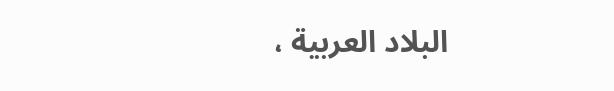البلاد العربية ،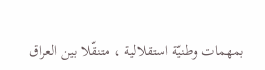بمهمات وطنيّة استقلالية ، متنقّلا بين العراق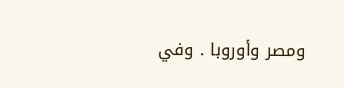ومصر وأوروبا . وفي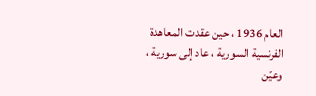العام 1936 ، حين عقدت المعاهدة الفرنسية السورية ، عاد إلى سورية ، وعيّن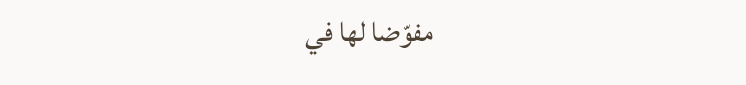مفوّضا لها في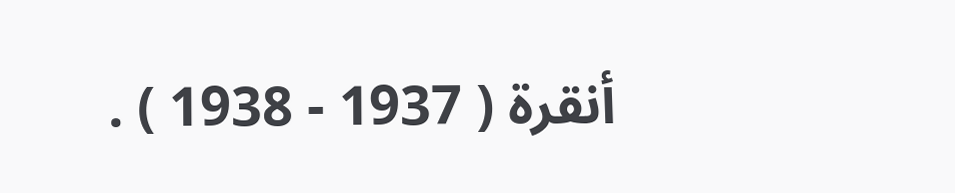أنقرة ( 1937 - 1938 ) .